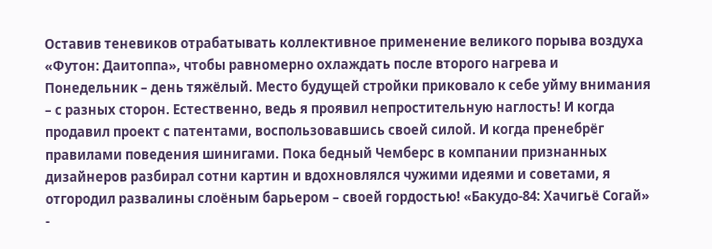Оставив теневиков отрабатывать коллективное применение великого порыва воздуха «Футон: Даитоппа», чтобы равномерно охлаждать после второго нагрева и
Понедельник – день тяжёлый. Место будущей стройки приковало к себе уйму внимания – с разных сторон. Естественно, ведь я проявил непростительную наглость! И когда продавил проект с патентами, воспользовавшись своей силой. И когда пренебрёг правилами поведения шинигами. Пока бедный Чемберс в компании признанных дизайнеров разбирал сотни картин и вдохновлялся чужими идеями и советами, я отгородил развалины слоёным барьером – своей гордостью! «Бакудо-84: Хачигьё Согай» -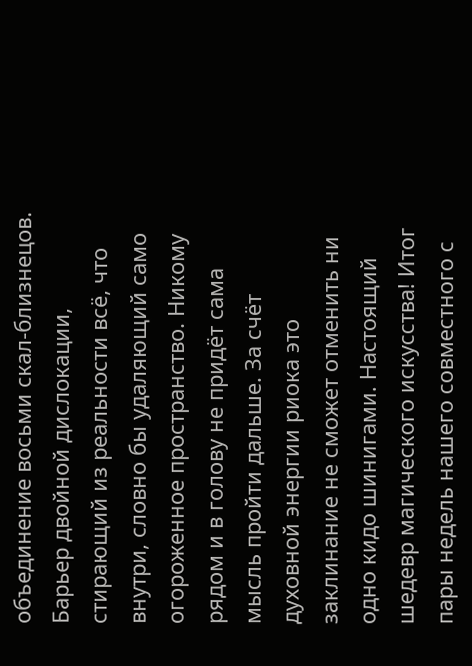объединение восьми скал-близнецов. Барьер двойной дислокации, стирающий из реальности всё, что внутри, словно бы удаляющий само огороженное пространство. Никому рядом и в голову не придёт сама мысль пройти дальше. За счёт духовной энергии риока это заклинание не сможет отменить ни одно кидо шинигами. Настоящий шедевр магического искусства! Итог пары недель нашего совместного с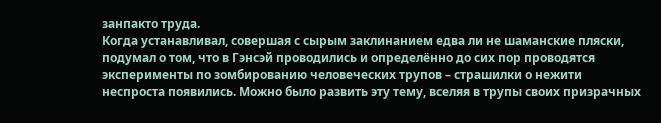занпакто труда.
Когда устанавливал, совершая с сырым заклинанием едва ли не шаманские пляски, подумал о том, что в Гэнсэй проводились и определённо до сих пор проводятся эксперименты по зомбированию человеческих трупов – страшилки о нежити неспроста появились. Можно было развить эту тему, вселяя в трупы своих призрачных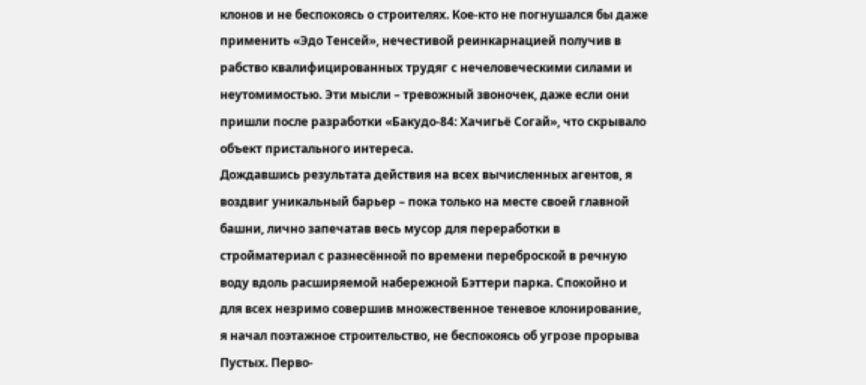клонов и не беспокоясь о строителях. Кое-кто не погнушался бы даже применить «Эдо Тенсей», нечестивой реинкарнацией получив в рабство квалифицированных трудяг с нечеловеческими силами и неутомимостью. Эти мысли – тревожный звоночек, даже если они пришли после разработки «Бакудо-84: Хачигьё Согай», что скрывало объект пристального интереса.
Дождавшись результата действия на всех вычисленных агентов, я воздвиг уникальный барьер – пока только на месте своей главной башни, лично запечатав весь мусор для переработки в стройматериал с разнесённой по времени переброской в речную воду вдоль расширяемой набережной Бэттери парка. Спокойно и для всех незримо совершив множественное теневое клонирование, я начал поэтажное строительство, не беспокоясь об угрозе прорыва Пустых. Перво-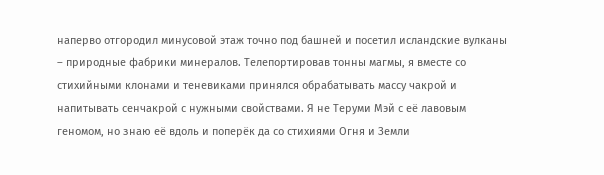наперво отгородил минусовой этаж точно под башней и посетил исландские вулканы – природные фабрики минералов. Телепортировав тонны магмы, я вместе со стихийными клонами и теневиками принялся обрабатывать массу чакрой и напитывать сенчакрой с нужными свойствами. Я не Теруми Мэй с её лавовым геномом, но знаю её вдоль и поперёк да со стихиями Огня и Земли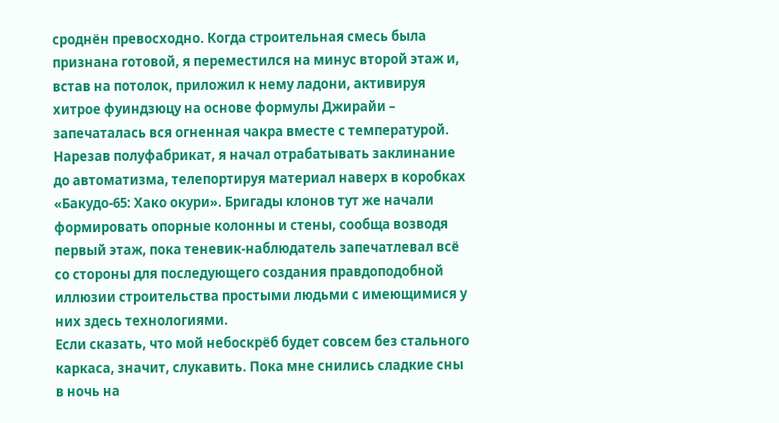сроднён превосходно. Когда строительная смесь была признана готовой, я переместился на минус второй этаж и, встав на потолок, приложил к нему ладони, активируя хитрое фуиндзюцу на основе формулы Джирайи – запечаталась вся огненная чакра вместе с температурой. Нарезав полуфабрикат, я начал отрабатывать заклинание до автоматизма, телепортируя материал наверх в коробках «Бакудо-65: Хако окури». Бригады клонов тут же начали формировать опорные колонны и стены, сообща возводя первый этаж, пока теневик-наблюдатель запечатлевал всё со стороны для последующего создания правдоподобной иллюзии строительства простыми людьми с имеющимися у них здесь технологиями.
Если сказать, что мой небоскрёб будет совсем без стального каркаса, значит, слукавить. Пока мне снились сладкие сны в ночь на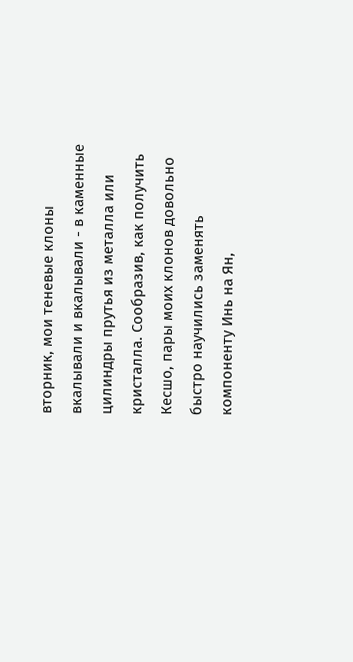вторник, мои теневые клоны вкалывали и вкалывали - в каменные цилиндры прутья из металла или кристалла. Сообразив, как получить Кесшо, пары моих клонов довольно быстро научились заменять компоненту Инь на Ян,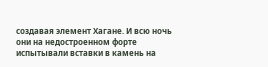создавая элемент Хагане. И всю ночь они на недостроенном форте испытывали вставки в камень на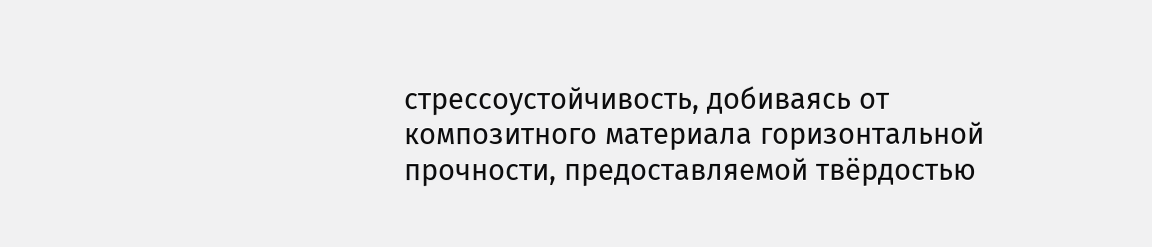стрессоустойчивость, добиваясь от композитного материала горизонтальной прочности, предоставляемой твёрдостью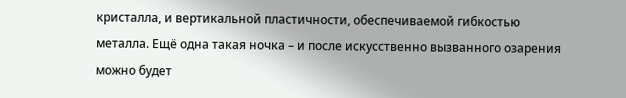кристалла, и вертикальной пластичности, обеспечиваемой гибкостью металла. Ещё одна такая ночка – и после искусственно вызванного озарения можно будет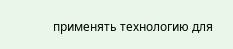применять технологию для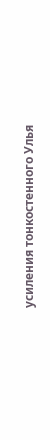усиления тонкостенного Улья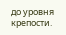до уровня крепости.